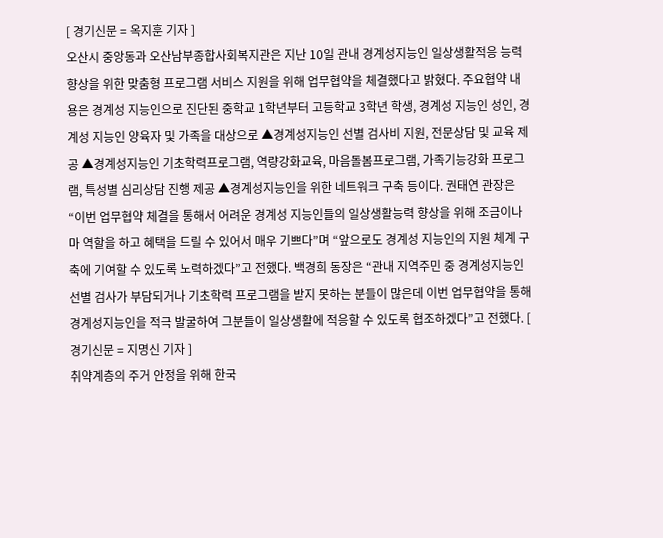[ 경기신문 = 옥지훈 기자 ]
오산시 중앙동과 오산남부종합사회복지관은 지난 10일 관내 경계성지능인 일상생활적응 능력 향상을 위한 맞춤형 프로그램 서비스 지원을 위해 업무협약을 체결했다고 밝혔다. 주요협약 내용은 경계성 지능인으로 진단된 중학교 1학년부터 고등학교 3학년 학생, 경계성 지능인 성인, 경계성 지능인 양육자 및 가족을 대상으로 ▲경계성지능인 선별 검사비 지원, 전문상담 및 교육 제공 ▲경계성지능인 기초학력프로그램, 역량강화교육, 마음돌봄프로그램, 가족기능강화 프로그램, 특성별 심리상담 진행 제공 ▲경계성지능인을 위한 네트워크 구축 등이다. 권태연 관장은 “이번 업무협약 체결을 통해서 어려운 경계성 지능인들의 일상생활능력 향상을 위해 조금이나마 역할을 하고 혜택을 드릴 수 있어서 매우 기쁘다”며 “앞으로도 경계성 지능인의 지원 체계 구축에 기여할 수 있도록 노력하겠다”고 전했다. 백경희 동장은 “관내 지역주민 중 경계성지능인 선별 검사가 부담되거나 기초학력 프로그램을 받지 못하는 분들이 많은데 이번 업무협약을 통해 경계성지능인을 적극 발굴하여 그분들이 일상생활에 적응할 수 있도록 협조하겠다”고 전했다. [ 경기신문 = 지명신 기자 ]
취약계층의 주거 안정을 위해 한국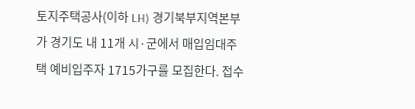토지주택공사(이하 LH) 경기북부지역본부가 경기도 내 11개 시·군에서 매입임대주택 예비입주자 1715가구를 모집한다. 접수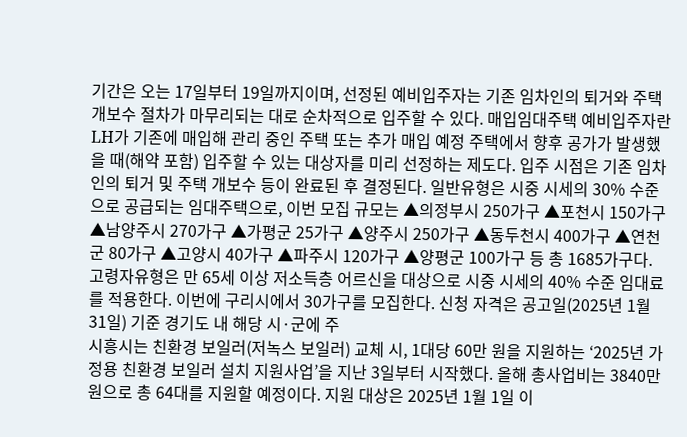기간은 오는 17일부터 19일까지이며, 선정된 예비입주자는 기존 임차인의 퇴거와 주택 개보수 절차가 마무리되는 대로 순차적으로 입주할 수 있다. 매입임대주택 예비입주자란 LH가 기존에 매입해 관리 중인 주택 또는 추가 매입 예정 주택에서 향후 공가가 발생했을 때(해약 포함) 입주할 수 있는 대상자를 미리 선정하는 제도다. 입주 시점은 기존 임차인의 퇴거 및 주택 개보수 등이 완료된 후 결정된다. 일반유형은 시중 시세의 30% 수준으로 공급되는 임대주택으로, 이번 모집 규모는 ▲의정부시 250가구 ▲포천시 150가구 ▲남양주시 270가구 ▲가평군 25가구 ▲양주시 250가구 ▲동두천시 400가구 ▲연천군 80가구 ▲고양시 40가구 ▲파주시 120가구 ▲양평군 100가구 등 총 1685가구다. 고령자유형은 만 65세 이상 저소득층 어르신을 대상으로 시중 시세의 40% 수준 임대료를 적용한다. 이번에 구리시에서 30가구를 모집한다. 신청 자격은 공고일(2025년 1월 31일) 기준 경기도 내 해당 시·군에 주
시흥시는 친환경 보일러(저녹스 보일러) 교체 시, 1대당 60만 원을 지원하는 ‘2025년 가정용 친환경 보일러 설치 지원사업’을 지난 3일부터 시작했다. 올해 총사업비는 3840만 원으로 총 64대를 지원할 예정이다. 지원 대상은 2025년 1월 1일 이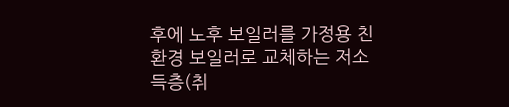후에 노후 보일러를 가정용 친환경 보일러로 교체하는 저소득층(취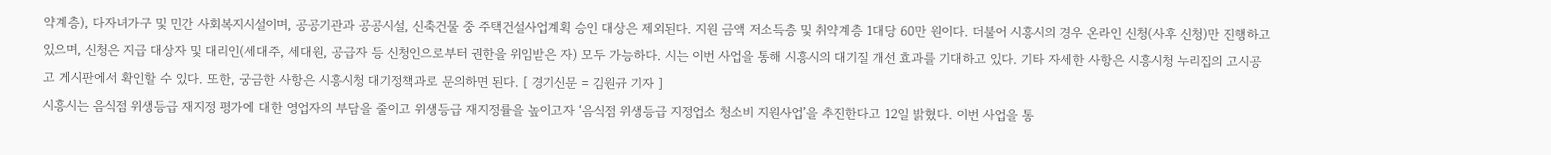약계층), 다자녀가구 및 민간 사회복지시설이며, 공공기관과 공공시설, 신축건물 중 주택건설사업계획 승인 대상은 제외된다. 지원 금액 저소득층 및 취약계층 1대당 60만 원이다. 더불어 시흥시의 경우 온라인 신청(사후 신청)만 진행하고 있으며, 신청은 지급 대상자 및 대리인(세대주, 세대원, 공급자 등 신청인으로부터 권한을 위임받은 자) 모두 가능하다. 시는 이번 사업을 통해 시흥시의 대기질 개선 효과를 기대하고 있다. 기타 자세한 사항은 시흥시청 누리집의 고시공고 게시판에서 확인할 수 있다. 또한, 궁금한 사항은 시흥시청 대기정책과로 문의하면 된다. [ 경기신문 = 김원규 기자 ]
시흥시는 음식점 위생등급 재지정 평가에 대한 영업자의 부담을 줄이고 위생등급 재지정률을 높이고자 ‘음식점 위생등급 지정업소 청소비 지원사업’을 추진한다고 12일 밝혔다. 이번 사업을 통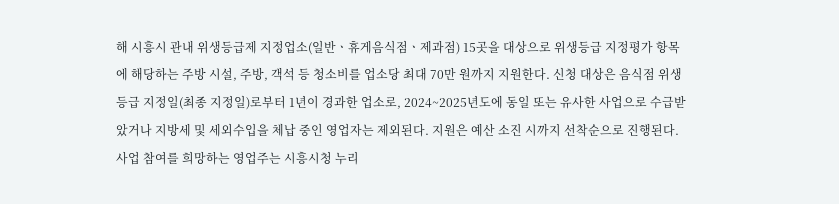해 시흥시 관내 위생등급제 지정업소(일반ㆍ휴게음식점ㆍ제과점) 15곳을 대상으로 위생등급 지정평가 항목에 해당하는 주방 시설, 주방, 객석 등 청소비를 업소당 최대 70만 원까지 지원한다. 신청 대상은 음식점 위생등급 지정일(최종 지정일)로부터 1년이 경과한 업소로, 2024~2025년도에 동일 또는 유사한 사업으로 수급받았거나 지방세 및 세외수입을 체납 중인 영업자는 제외된다. 지원은 예산 소진 시까지 선착순으로 진행된다. 사업 참여를 희망하는 영업주는 시흥시청 누리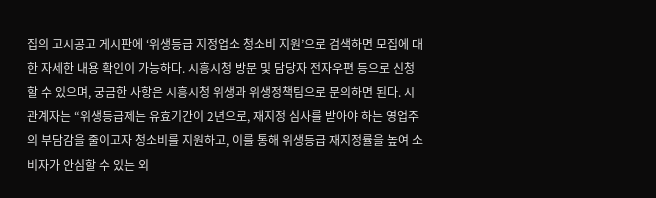집의 고시공고 게시판에 ‘위생등급 지정업소 청소비 지원’으로 검색하면 모집에 대한 자세한 내용 확인이 가능하다. 시흥시청 방문 및 담당자 전자우편 등으로 신청할 수 있으며, 궁금한 사항은 시흥시청 위생과 위생정책팀으로 문의하면 된다. 시 관계자는 “위생등급제는 유효기간이 2년으로, 재지정 심사를 받아야 하는 영업주의 부담감을 줄이고자 청소비를 지원하고, 이를 통해 위생등급 재지정률을 높여 소비자가 안심할 수 있는 외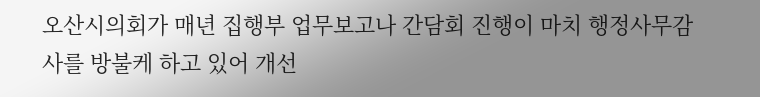오산시의회가 매년 집행부 업무보고나 간담회 진행이 마치 행정사무감사를 방불케 하고 있어 개선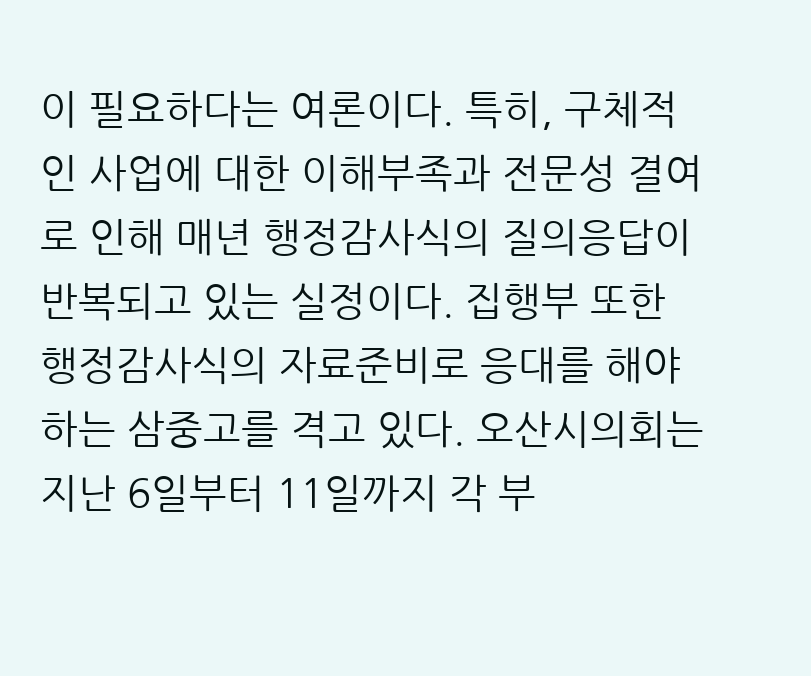이 필요하다는 여론이다. 특히, 구체적인 사업에 대한 이해부족과 전문성 결여로 인해 매년 행정감사식의 질의응답이 반복되고 있는 실정이다. 집행부 또한 행정감사식의 자료준비로 응대를 해야 하는 삼중고를 격고 있다. 오산시의회는 지난 6일부터 11일까지 각 부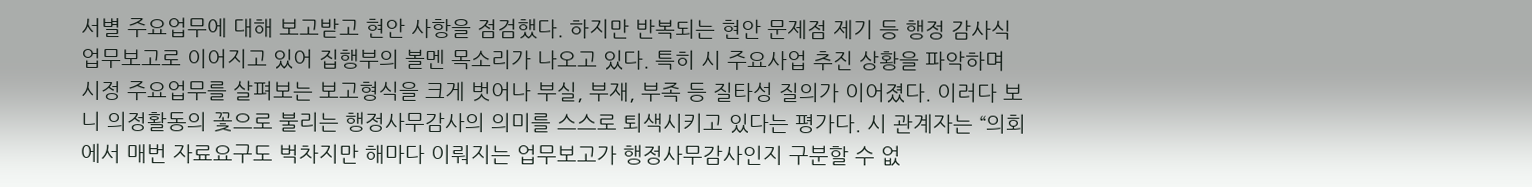서별 주요업무에 대해 보고받고 현안 사항을 점검했다. 하지만 반복되는 현안 문제점 제기 등 행정 감사식 업무보고로 이어지고 있어 집행부의 볼멘 목소리가 나오고 있다. 특히 시 주요사업 추진 상황을 파악하며 시정 주요업무를 살펴보는 보고형식을 크게 벗어나 부실, 부재, 부족 등 질타성 질의가 이어졌다. 이러다 보니 의정활동의 꽃으로 불리는 행정사무감사의 의미를 스스로 퇴색시키고 있다는 평가다. 시 관계자는 “의회에서 매번 자료요구도 벅차지만 해마다 이뤄지는 업무보고가 행정사무감사인지 구분할 수 없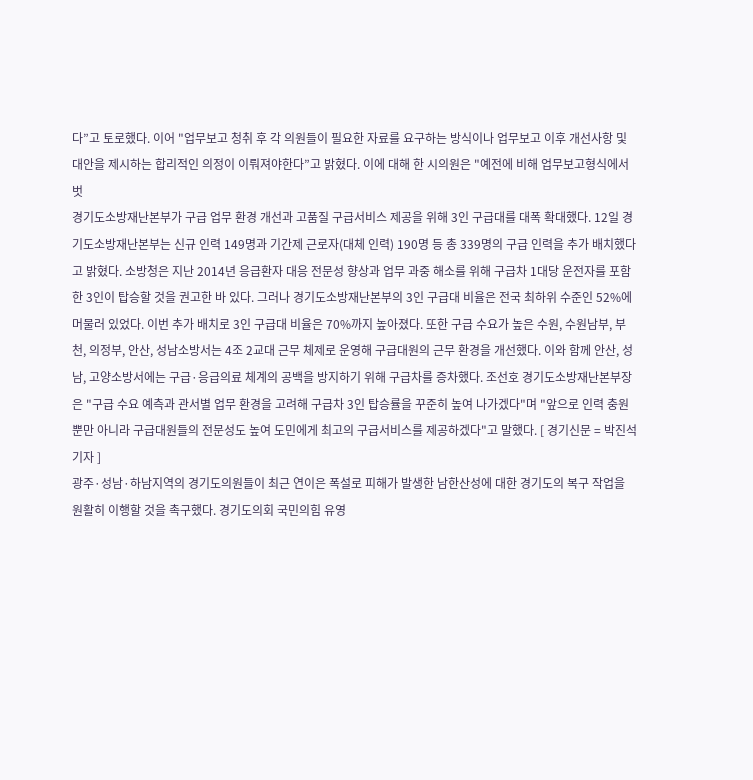다”고 토로했다. 이어 "업무보고 청취 후 각 의원들이 필요한 자료를 요구하는 방식이나 업무보고 이후 개선사항 및 대안을 제시하는 합리적인 의정이 이뤄져야한다”고 밝혔다. 이에 대해 한 시의원은 "예전에 비해 업무보고형식에서 벗
경기도소방재난본부가 구급 업무 환경 개선과 고품질 구급서비스 제공을 위해 3인 구급대를 대폭 확대했다. 12일 경기도소방재난본부는 신규 인력 149명과 기간제 근로자(대체 인력) 190명 등 총 339명의 구급 인력을 추가 배치했다고 밝혔다. 소방청은 지난 2014년 응급환자 대응 전문성 향상과 업무 과중 해소를 위해 구급차 1대당 운전자를 포함한 3인이 탑승할 것을 권고한 바 있다. 그러나 경기도소방재난본부의 3인 구급대 비율은 전국 최하위 수준인 52%에 머물러 있었다. 이번 추가 배치로 3인 구급대 비율은 70%까지 높아졌다. 또한 구급 수요가 높은 수원, 수원남부, 부천, 의정부, 안산, 성남소방서는 4조 2교대 근무 체제로 운영해 구급대원의 근무 환경을 개선했다. 이와 함께 안산, 성남, 고양소방서에는 구급·응급의료 체계의 공백을 방지하기 위해 구급차를 증차했다. 조선호 경기도소방재난본부장은 "구급 수요 예측과 관서별 업무 환경을 고려해 구급차 3인 탑승률을 꾸준히 높여 나가겠다"며 "앞으로 인력 충원뿐만 아니라 구급대원들의 전문성도 높여 도민에게 최고의 구급서비스를 제공하겠다"고 말했다. [ 경기신문 = 박진석 기자 ]
광주·성남·하남지역의 경기도의원들이 최근 연이은 폭설로 피해가 발생한 남한산성에 대한 경기도의 복구 작업을 원활히 이행할 것을 촉구했다. 경기도의회 국민의힘 유영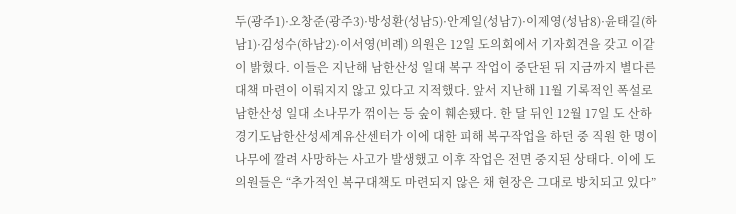두(광주1)·오창준(광주3)·방성환(성남5)·안계일(성남7)·이제영(성남8)·윤태길(하남1)·김성수(하남2)·이서영(비례) 의원은 12일 도의회에서 기자회견을 갖고 이같이 밝혔다. 이들은 지난해 남한산성 일대 복구 작업이 중단된 뒤 지금까지 별다른 대책 마련이 이뤄지지 않고 있다고 지적했다. 앞서 지난해 11월 기록적인 폭설로 남한산성 일대 소나무가 꺾이는 등 숲이 훼손됐다. 한 달 뒤인 12월 17일 도 산하 경기도남한산성세계유산센터가 이에 대한 피해 복구작업을 하던 중 직원 한 명이 나무에 깔려 사망하는 사고가 발생했고 이후 작업은 전면 중지된 상태다. 이에 도의원들은 “추가적인 복구대책도 마련되지 않은 채 현장은 그대로 방치되고 있다”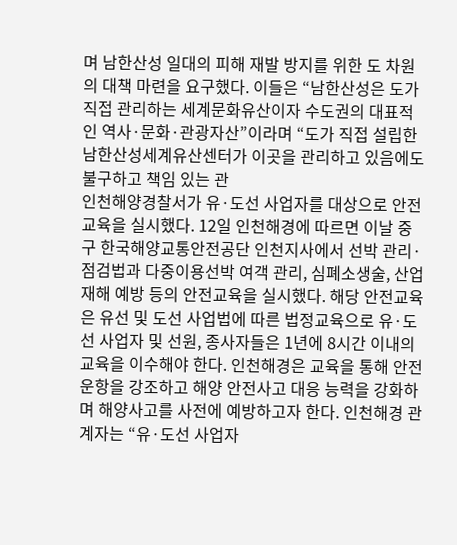며 남한산성 일대의 피해 재발 방지를 위한 도 차원의 대책 마련을 요구했다. 이들은 “남한산성은 도가 직접 관리하는 세계문화유산이자 수도권의 대표적인 역사·문화·관광자산”이라며 “도가 직접 설립한 남한산성세계유산센터가 이곳을 관리하고 있음에도 불구하고 책임 있는 관
인천해양경찰서가 유·도선 사업자를 대상으로 안전교육을 실시했다. 12일 인천해경에 따르면 이날 중구 한국해양교통안전공단 인천지사에서 선박 관리·점검법과 다중이용선박 여객 관리, 심폐소생술, 산업재해 예방 등의 안전교육을 실시했다. 해당 안전교육은 유선 및 도선 사업법에 따른 법정교육으로 유·도선 사업자 및 선원, 종사자들은 1년에 8시간 이내의 교육을 이수해야 한다. 인천해경은 교육을 통해 안전운항을 강조하고 해양 안전사고 대응 능력을 강화하며 해양사고를 사전에 예방하고자 한다. 인천해경 관계자는 “유·도선 사업자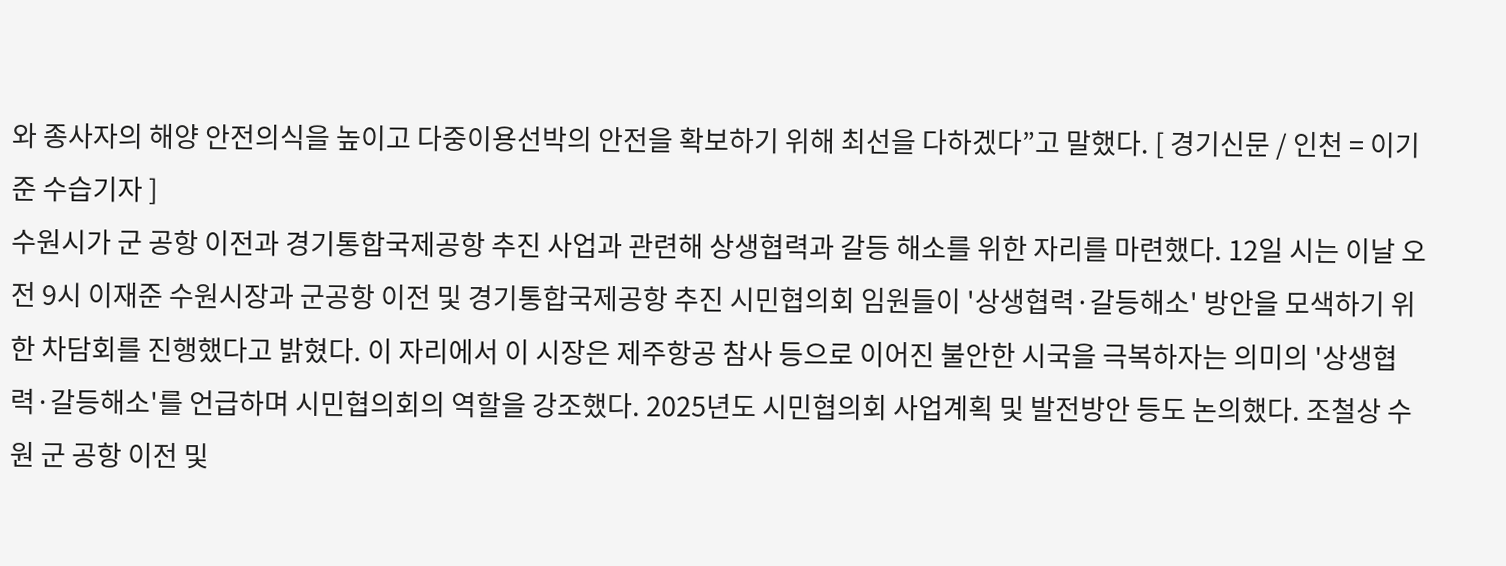와 종사자의 해양 안전의식을 높이고 다중이용선박의 안전을 확보하기 위해 최선을 다하겠다”고 말했다. [ 경기신문 / 인천 = 이기준 수습기자 ]
수원시가 군 공항 이전과 경기통합국제공항 추진 사업과 관련해 상생협력과 갈등 해소를 위한 자리를 마련했다. 12일 시는 이날 오전 9시 이재준 수원시장과 군공항 이전 및 경기통합국제공항 추진 시민협의회 임원들이 '상생협력·갈등해소' 방안을 모색하기 위한 차담회를 진행했다고 밝혔다. 이 자리에서 이 시장은 제주항공 참사 등으로 이어진 불안한 시국을 극복하자는 의미의 '상생협력·갈등해소'를 언급하며 시민협의회의 역할을 강조했다. 2025년도 시민협의회 사업계획 및 발전방안 등도 논의했다. 조철상 수원 군 공항 이전 및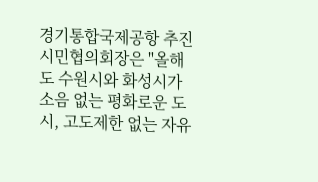경기통합국제공항 추진 시민협의회장은 "올해도 수원시와 화성시가 소음 없는 평화로운 도시, 고도제한 없는 자유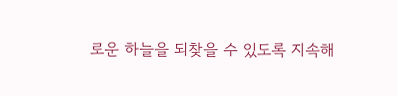로운 하늘을 되찾을 수 있도록 지속해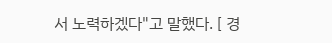서 노력하겠다"고 말했다. [ 경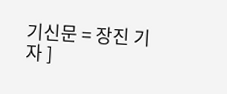기신문 = 장진 기자 ]